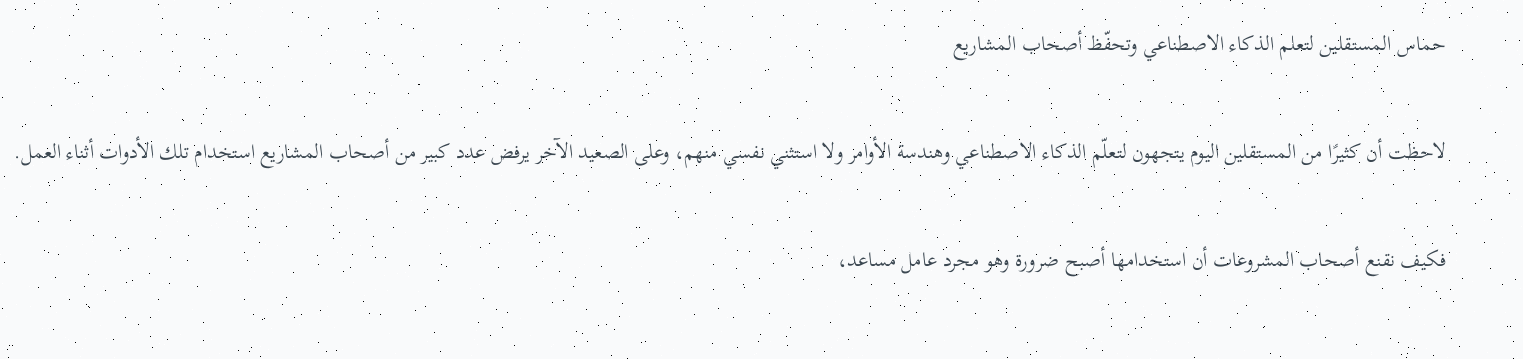حماس المستقلين لتعلم الذكاء الاصطناعي وتحفّظ أصحاب المشاريع

لاحظت أن كثيرًا من المستقلين اليوم يتجهون لتعلّم الذكاء الاصطناعي وهندسة الأوامر ولا استثني نفسي منهم، وعلى الصعيد الآخر يرفض عدد كبير من أصحاب المشاريع استخدام تلك الأدوات أثناء العمل.

فكيف نقنع أصحاب المشروعات أن استخدامها أصبح ضرورة وهو مجرد عامل مساعد،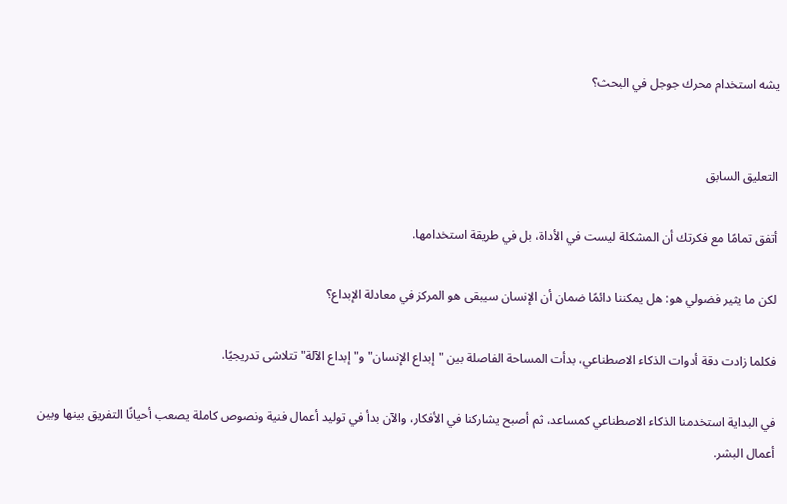يشه استخدام محرك جوجل في البحث؟


التعليق السابق

أتفق تمامًا مع فكرتك أن المشكلة ليست في الأداة، بل في طريقة استخدامها.

لكن ما يثير فضولي هو: هل يمكننا دائمًا ضمان أن الإنسان سيبقى هو المركز في معادلة الإبداع؟

فكلما زادت دقة أدوات الذكاء الاصطناعي، بدأت المساحة الفاصلة بين "إبداع الإنسان" و"إبداع الآلة" تتلاشى تدريجيًا.

في البداية استخدمنا الذكاء الاصطناعي كمساعد، ثم أصبح يشاركنا في الأفكار، والآن بدأ في توليد أعمال فنية ونصوص كاملة يصعب أحيانًا التفريق بينها وبين أعمال البشر.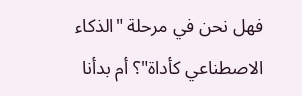فهل نحن في مرحلة "الذكاء الاصطناعي كأداة"؟ أم بدأنا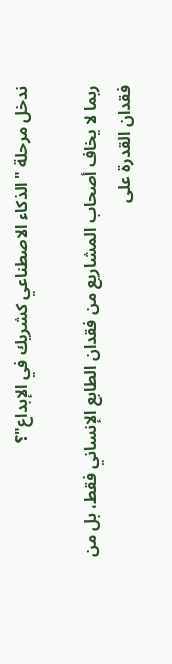ندخل مرحلة "الذكاء الاصطناعي كشريك في الإبداع"؟

ربما لا يخاف أصحاب المشاريع من فقدان الطابع الإنساني فقط، بل من فقدان القدرة على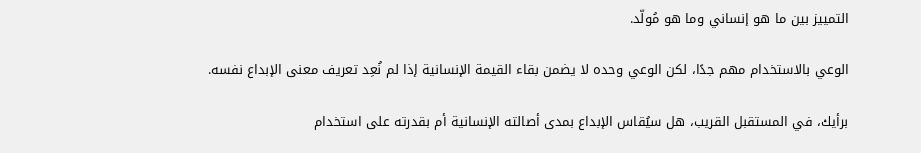التمييز بين ما هو إنساني وما هو مُولّد.

الوعي بالاستخدام مهم جدًا، لكن الوعي وحده لا يضمن بقاء القيمة الإنسانية إذا لم نُعِد تعريف معنى الإبداع نفسه.

برأيك، في المستقبل القريب، هل سيُقاس الإبداع بمدى أصالته الإنسانية أم بقدرته على استخدام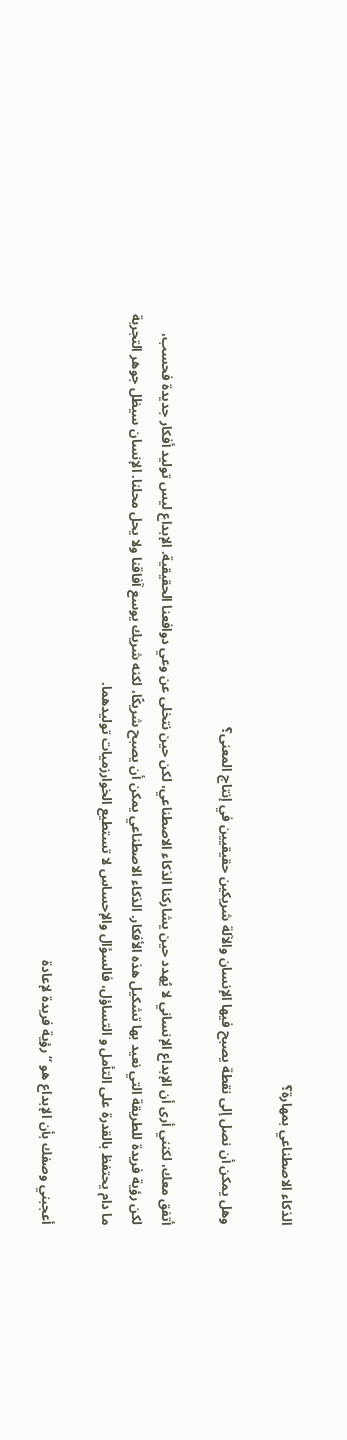الذكاء الاصطناعي بمهارة؟

وهل يمكن أن نصل إلى نقطة يصبح فيها الإنسان والآلة شريكين حقيقيين في إنتاج المعنى؟

أتفق معك، لكنني أرى أن الإبداع الإنساني لا يُهدد حين يشاركنا الذكاء الاصطناعي، لكن حين نتخلى عن وعي دوافعنا الحقيقية. الإبداع ليس توليد أفكار جديدة فحسب، لكن رؤية فريدة للطريقة التي نعيد بها تشكيل هذه الأفكار. الذكاء الاصطناعي يمكن أن يصبح شريكًا، لكنه شريك يوسع آفاقنا ولا يحل محلنا. الإنسان سيظل جوهر التجربة ما دام يحتفظ بالقدرة على التأمل و التساؤل، فالسؤال والإحساس لا تستطيع الخوارزميات توليدهما.

أعجبني وصفك بأن الإبداع هو “رؤية فريدة لإعادة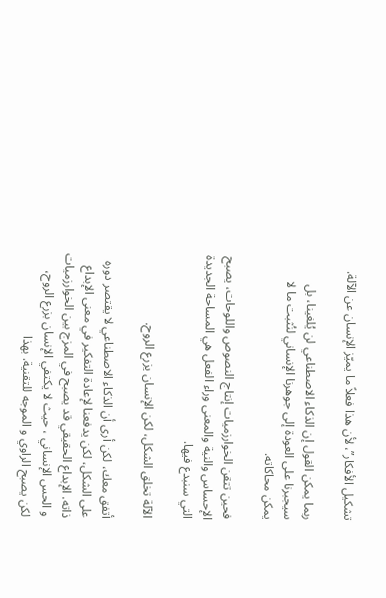تشكيل الأفكار”، لأن هذا فعلاً ما يميّز الإنسان عن الآلة.

ربما يمكن القول إن الذكاء الاصطناعي لن يُلغينا، بل سيجبرنا على العودة إلى جوهرنا الإنساني لنُثبت ما لا يمكن محاكاته.

فحين تتقن الخوارزميات إنتاج النصوص واللوحات، يصبح الإحساس والنية والمعنى وراء الفعل هي المساحة الجديدة التي سنبدع فيها.

الآلة تخلق الشكل، لكن الإنسان يزرع الروح.

أتفق معك، لكن أرى أن الذكاء الاصطناعي لا يقتصر دوره على الشكل، لكن يدفعنا لإعادة التفكير في معنى الإبداع ذاته. الإبداع الحقيقي قد يصبح في المزج بين الخوارزميات و الحس الإنساني ، حيث لا يكتفي الإنسان بزرع الروح، لكن يصبح الراوي و الموجه للتقنية. بهذا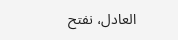العادل، نفتح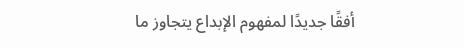أفقًا جديدًا لمفهوم الإبداع يتجاوز ما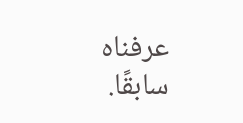عرفناه سابقًا.